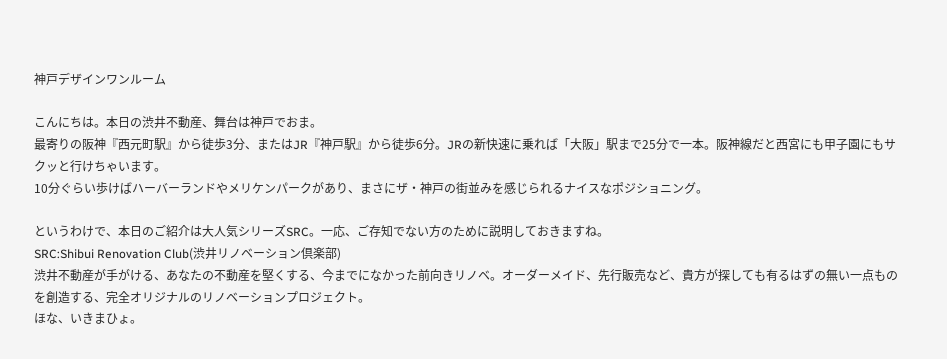神戸デザインワンルーム

こんにちは。本日の渋井不動産、舞台は神戸でおま。
最寄りの阪神『西元町駅』から徒歩3分、またはJR『神戸駅』から徒歩6分。JRの新快速に乗れば「大阪」駅まで25分で一本。阪神線だと西宮にも甲子園にもサクッと行けちゃいます。
10分ぐらい歩けばハーバーランドやメリケンパークがあり、まさにザ・神戸の街並みを感じられるナイスなポジショニング。

というわけで、本日のご紹介は大人気シリーズSRC。一応、ご存知でない方のために説明しておきますね。
SRC:Shibui Renovation Club(渋井リノベーション倶楽部)
渋井不動産が手がける、あなたの不動産を堅くする、今までになかった前向きリノベ。オーダーメイド、先行販売など、貴方が探しても有るはずの無い一点ものを創造する、完全オリジナルのリノベーションプロジェクト。
ほな、いきまひょ。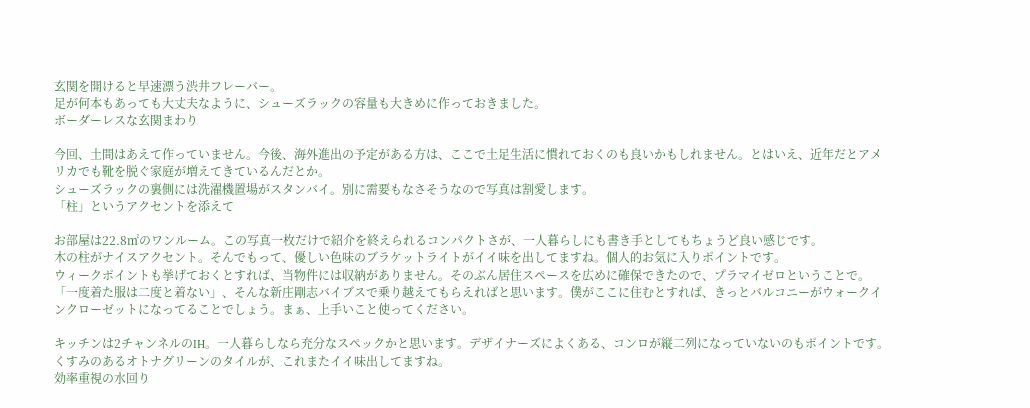玄関を開けると早速漂う渋井フレーバー。
足が何本もあっても大丈夫なように、シューズラックの容量も大きめに作っておきました。
ボーダーレスな玄関まわり

今回、土間はあえて作っていません。今後、海外進出の予定がある方は、ここで土足生活に慣れておくのも良いかもしれません。とはいえ、近年だとアメリカでも靴を脱ぐ家庭が増えてきているんだとか。
シューズラックの裏側には洗濯機置場がスタンバイ。別に需要もなさそうなので写真は割愛します。
「柱」というアクセントを添えて

お部屋は22.8㎡のワンルーム。この写真一枚だけで紹介を終えられるコンパクトさが、一人暮らしにも書き手としてもちょうど良い感じです。
木の柱がナイスアクセント。そんでもって、優しい色味のブラケットライトがイイ味を出してますね。個人的お気に入りポイントです。
ウィークポイントも挙げておくとすれば、当物件には収納がありません。そのぶん居住スペースを広めに確保できたので、プラマイゼロということで。「一度着た服は二度と着ない」、そんな新庄剛志バイブスで乗り越えてもらえればと思います。僕がここに住むとすれば、きっとバルコニーがウォークインクローゼットになってることでしょう。まぁ、上手いこと使ってください。

キッチンは2チャンネルのIH。一人暮らしなら充分なスペックかと思います。デザイナーズによくある、コンロが縦二列になっていないのもポイントです。くすみのあるオトナグリーンのタイルが、これまたイイ味出してますね。
効率重視の水回り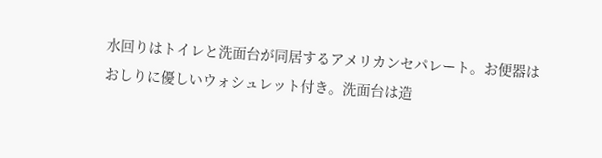水回りはトイレと洗面台が同居するアメリカンセパレート。お便器はおしりに優しいウォシュレット付き。洗面台は造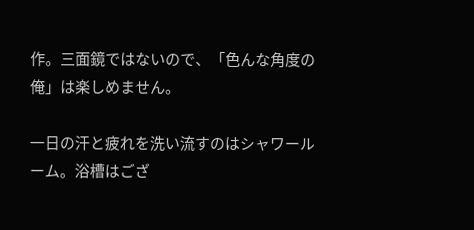作。三面鏡ではないので、「色んな角度の俺」は楽しめません。

一日の汗と疲れを洗い流すのはシャワールーム。浴槽はござ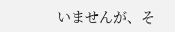いませんが、そ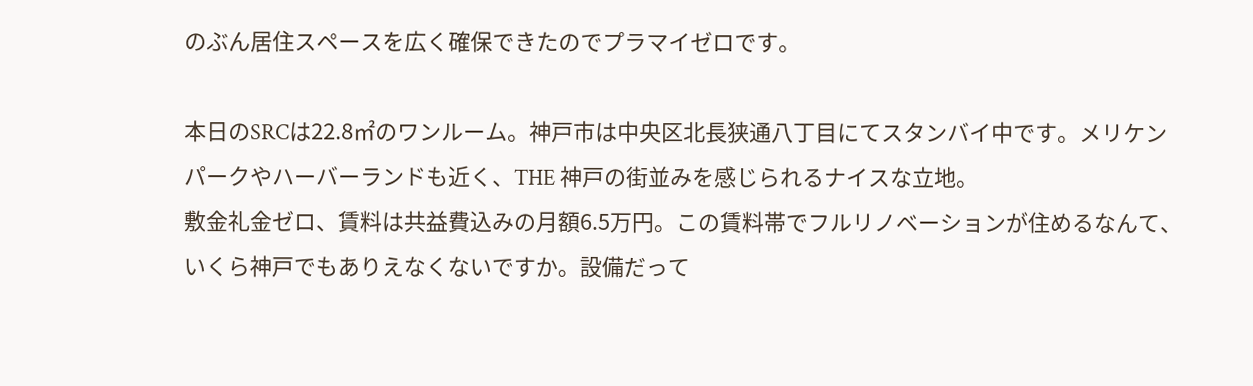のぶん居住スペースを広く確保できたのでプラマイゼロです。

本日のSRCは22.8㎡のワンルーム。神戸市は中央区北長狭通八丁目にてスタンバイ中です。メリケンパークやハーバーランドも近く、THE 神戸の街並みを感じられるナイスな立地。
敷金礼金ゼロ、賃料は共益費込みの月額6.5万円。この賃料帯でフルリノベーションが住めるなんて、いくら神戸でもありえなくないですか。設備だって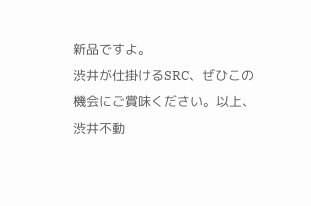新品ですよ。
渋井が仕掛けるSRC、ぜひこの機会にご賞味ください。以上、渋井不動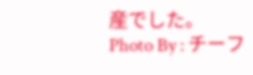産でした。
Photo By : チーフ